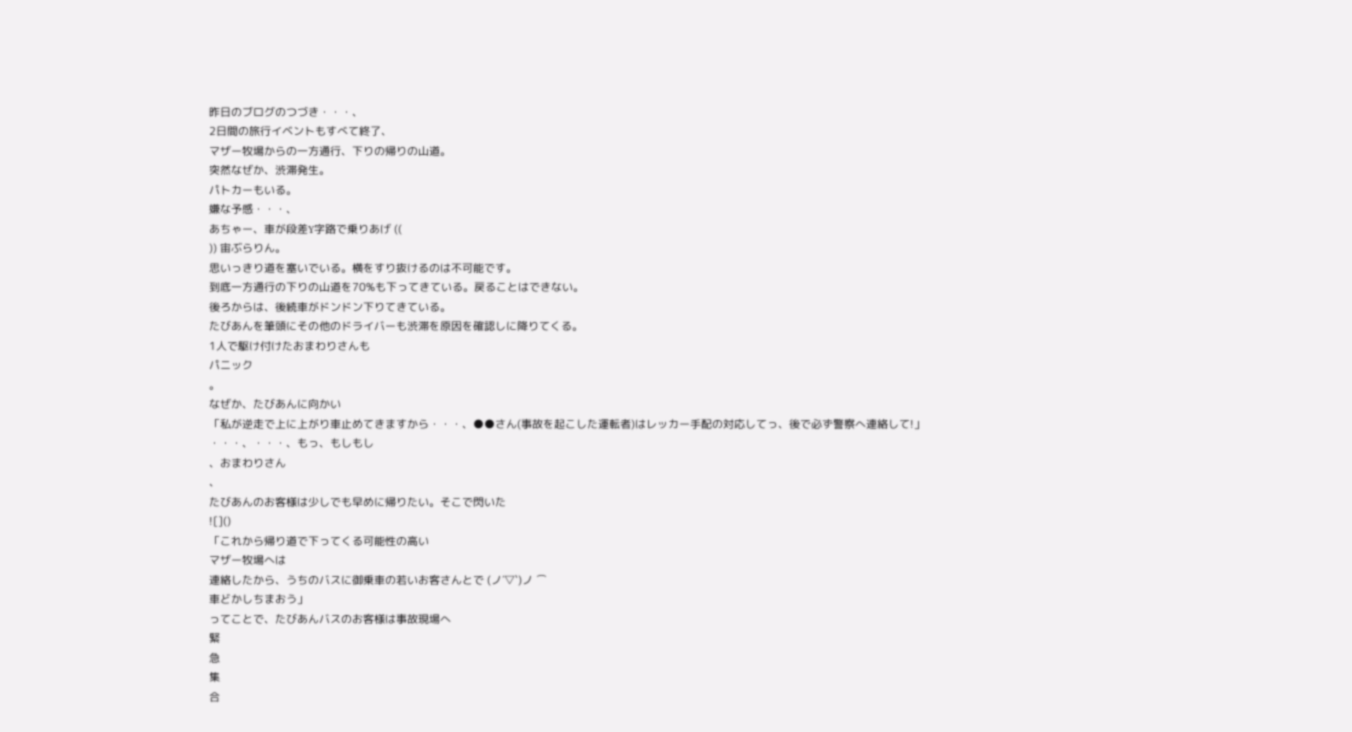昨日のブログのつづき・・・、
2日間の旅行イベントもすべて終了、
マザー牧場からの一方通行、下りの帰りの山道。
突然なぜか、渋滞発生。
パトカーもいる。
嫌な予感・・・、
あちゃー、車が段差Y字路で乗りあげ ((
)) 宙ぶらりん。
思いっきり道を塞いでいる。横をすり抜けるのは不可能です。
到底一方通行の下りの山道を70%も下ってきている。戻ることはできない。
後ろからは、後続車がドンドン下りてきている。
たびあんを筆頭にその他のドライバーも渋滞を原因を確認しに降りてくる。
1人で駆け付けたおまわりさんも
パニック
。
なぜか、たびあんに向かい
「私が逆走で上に上がり車止めてきますから・・・、●●さん(事故を起こした運転者)はレッカー手配の対応してっ、後で必ず警察へ連絡して!」
・・・、・・・、もっ、もしもし
、おまわりさん
、
たびあんのお客様は少しでも早めに帰りたい。そこで閃いた
![]()
「これから帰り道で下ってくる可能性の高い
マザー牧場へは
連絡したから、うちのバスに御乗車の若いお客さんとで (ノ´▽`)ノ ⌒
車どかしちまおう」
ってことで、たびあんバスのお客様は事故現場へ
緊
急
集
合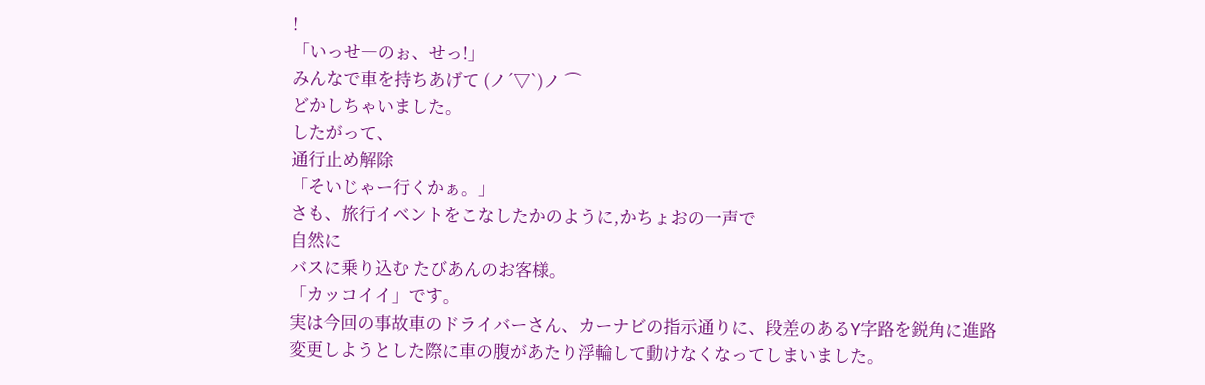!
「いっせ―のぉ、せっ!」
みんなで車を持ちあげて (ノ´▽`)ノ ⌒
どかしちゃいました。
したがって、
通行止め解除
「そいじゃー行くかぁ。」
さも、旅行イベントをこなしたかのように,かちょおの一声で
自然に
バスに乗り込む たびあんのお客様。
「カッコイイ」です。
実は今回の事故車のドライバーさん、カーナビの指示通りに、段差のあるY字路を鋭角に進路変更しようとした際に車の腹があたり浮輪して動けなくなってしまいました。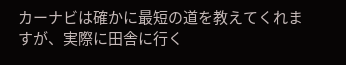カーナビは確かに最短の道を教えてくれますが、実際に田舎に行く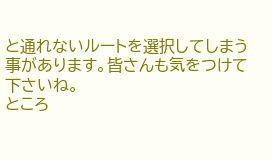と通れないルートを選択してしまう事があります。皆さんも気をつけて下さいね。
ところ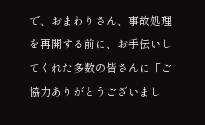で、おまわりさん、事故処理を再開する前に、お手伝いしてくれた多数の皆さんに「ご協力ありがとうございまし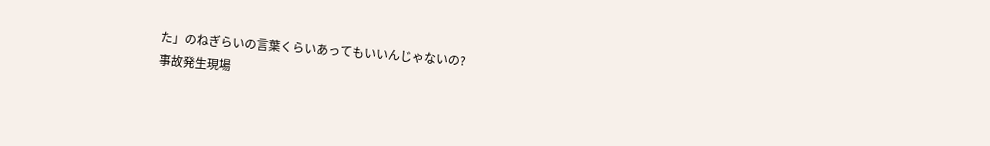た」のねぎらいの言葉くらいあってもいいんじゃないの?
事故発生現場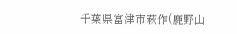千葉県富津市萩作(鹿野山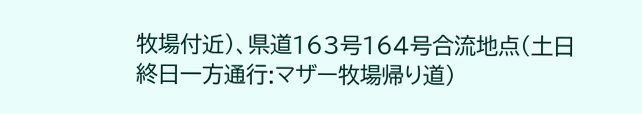牧場付近)、県道163号164号合流地点(土日終日一方通行:マザー牧場帰り道)